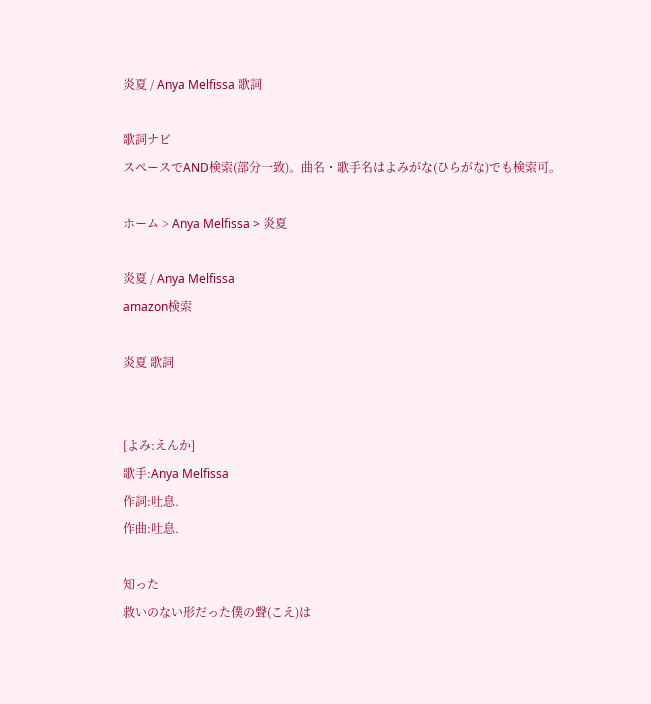炎夏 / Anya Melfissa 歌詞

歌詞ナビ
スペースでAND検索(部分一致)。曲名・歌手名はよみがな(ひらがな)でも検索可。

ホーム > Anya Melfissa > 炎夏

炎夏 / Anya Melfissa
amazon検索

炎夏 歌詞


[よみ:えんか]
歌手:Anya Melfissa
作詞:吐息.
作曲:吐息.

知った
救いのない形だった僕の聲(こえ)は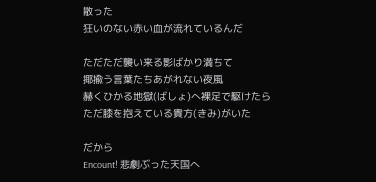散った
狂いのない赤い血が流れているんだ

ただただ襲い来る影ばかり満ちて
揶揄う言葉たちあがれない夜風
赫くひかる地獄(ばしょ)へ裸足で駆けたら
ただ膝を抱えている貴方(きみ)がいた

だから
Encount! 悲劇ぶった天国へ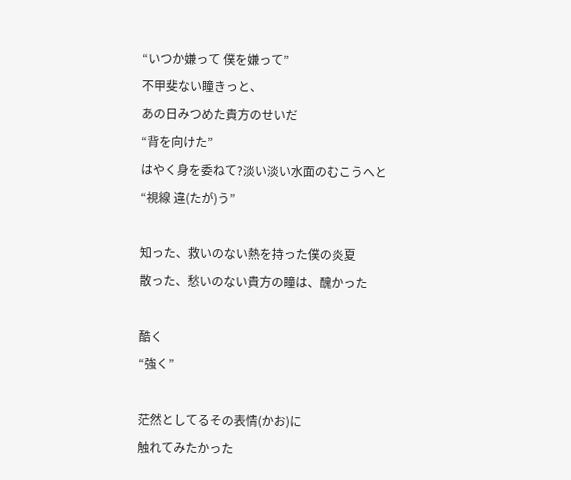“いつか嫌って 僕を嫌って”
不甲斐ない瞳きっと、
あの日みつめた貴方のせいだ
“背を向けた”
はやく身を委ねて?淡い淡い水面のむこうへと
“視線 違(たが)う”

知った、救いのない熱を持った僕の炎夏
散った、愁いのない貴方の瞳は、醜かった

酷く
“強く”

茫然としてるその表情(かお)に
触れてみたかった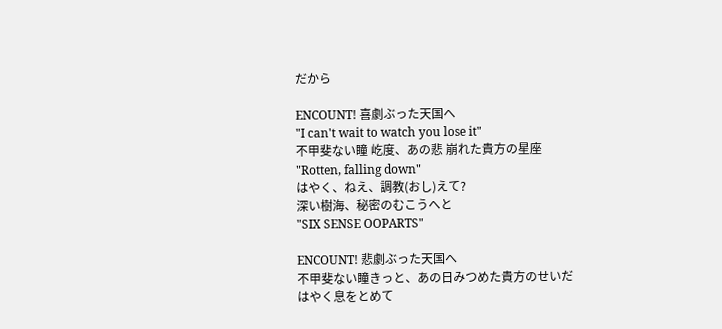だから

ENCOUNT! 喜劇ぶった天国へ
"I can't wait to watch you lose it"
不甲斐ない瞳 屹度、あの悲 崩れた貴方の星座
"Rotten, falling down"
はやく、ねえ、調教(おし)えて?
深い樹海、秘密のむこうへと
"SIX SENSE OOPARTS"

ENCOUNT! 悲劇ぶった天国へ
不甲斐ない瞳きっと、あの日みつめた貴方のせいだ
はやく息をとめて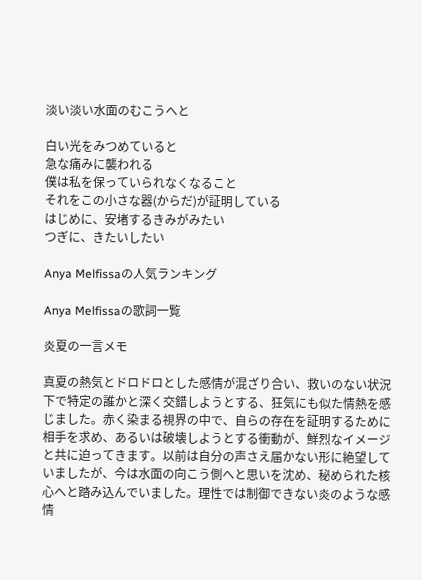淡い淡い水面のむこうへと

白い光をみつめていると
急な痛みに襲われる
僕は私を保っていられなくなること
それをこの小さな器(からだ)が証明している
はじめに、安堵するきみがみたい
つぎに、きたいしたい

Anya Melfissaの人気ランキング

Anya Melfissaの歌詞一覧

炎夏の一言メモ

真夏の熱気とドロドロとした感情が混ざり合い、救いのない状況下で特定の誰かと深く交錯しようとする、狂気にも似た情熱を感じました。赤く染まる視界の中で、自らの存在を証明するために相手を求め、あるいは破壊しようとする衝動が、鮮烈なイメージと共に迫ってきます。以前は自分の声さえ届かない形に絶望していましたが、今は水面の向こう側へと思いを沈め、秘められた核心へと踏み込んでいました。理性では制御できない炎のような感情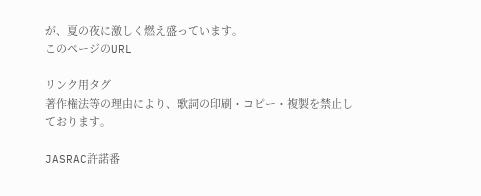が、夏の夜に激しく燃え盛っています。
このページのURL

リンク用タグ
著作権法等の理由により、歌詞の印刷・コピー・複製を禁止しております。

JASRAC許諾番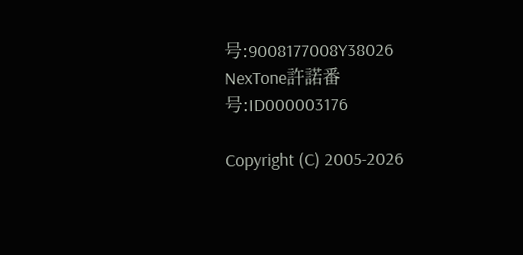号:9008177008Y38026 NexTone許諾番号:ID000003176

Copyright (C) 2005-2026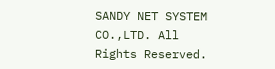SANDY NET SYSTEM CO.,LTD. All Rights Reserved.